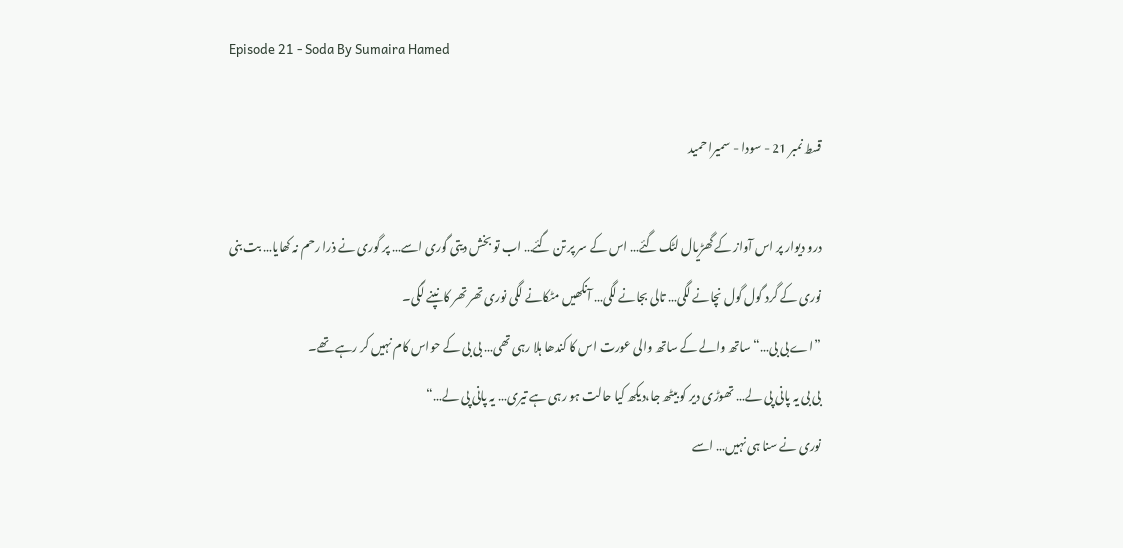Episode 21 - Soda By Sumaira Hamed

قسط نمبر 21 - سودا - سمیرا حمید

درو دیوار پر اس آواز کے گھڑیال لٹک گئے… اس کے سر پر تن گئے… اب تو بخش دیتی گوری اسے… پر گوری نے ذرا رحم نہ کھایا… بت بنی نوری کے گرد گول گول نچانے لگی… تالی بجانے لگی… آنکھیں مٹکانے لگی نوری تھر تھر کانپنے لگی۔
”اے بی بی…“ ساتھ والے کے ساتھ والی عورت اس کا کندھا ہلا رہی تھی… بی بی کے حواس کام نہیں کر رہے تھے۔
بی بی یہ پانی پی لے… تھوڑی دیر کو بیٹھ جا،دیکھ کیا حالت ہو رہی ہے تیری… یہ پانی پی لے…“
نوری نے سنا ہی نہیں… اسے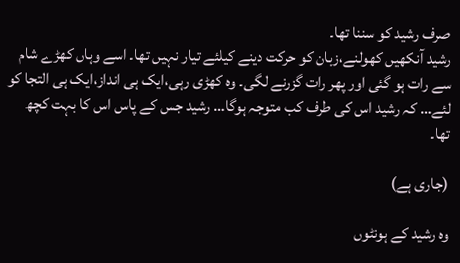صرف رشید کو سننا تھا۔
رشید آنکھیں کھولنے،زبان کو حرکت دینے کیلئے تیار نہیں تھا۔ اسے وہاں کھڑے شام سے رات ہو گئی اور پھر رات گزرنے لگی۔ وہ کھڑی رہی،ایک ہی انداز،ایک ہی التجا کو لئے… کہ رشید اس کی طرف کب متوجہ ہوگا… رشید جس کے پاس اس کا بہت کچھ تھا۔

(جاری ہے)

وہ رشید کے ہونٹوں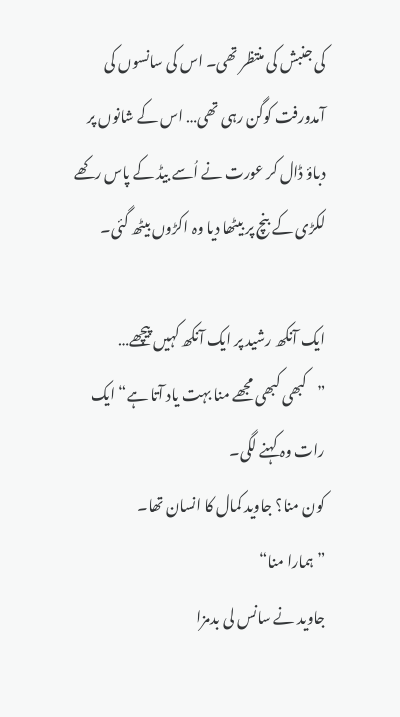کی جنبش کی منتظر تھی۔ اس کی سانسوں کی آمدورفت کوگن رہی تھی… اس کے شانوں پر دباؤ ڈال کر عورت نے اُسے بیڈ کے پاس رکھے لکڑی کے بنچ پر بیٹھا دیا وہ اکڑوں بیٹھ گئی۔

ایک آنکھ رشید پر ایک آنکھ کہیں پیچھے…
”کبھی کبھی مجھے منا بہت یاد آتا ہے“ ایک رات وہ کہنے لگی۔
کون منا؟ جاوید کمال کا انسان تھا۔
”ہمارا منا“
جاوید نے سانس لی بدمزا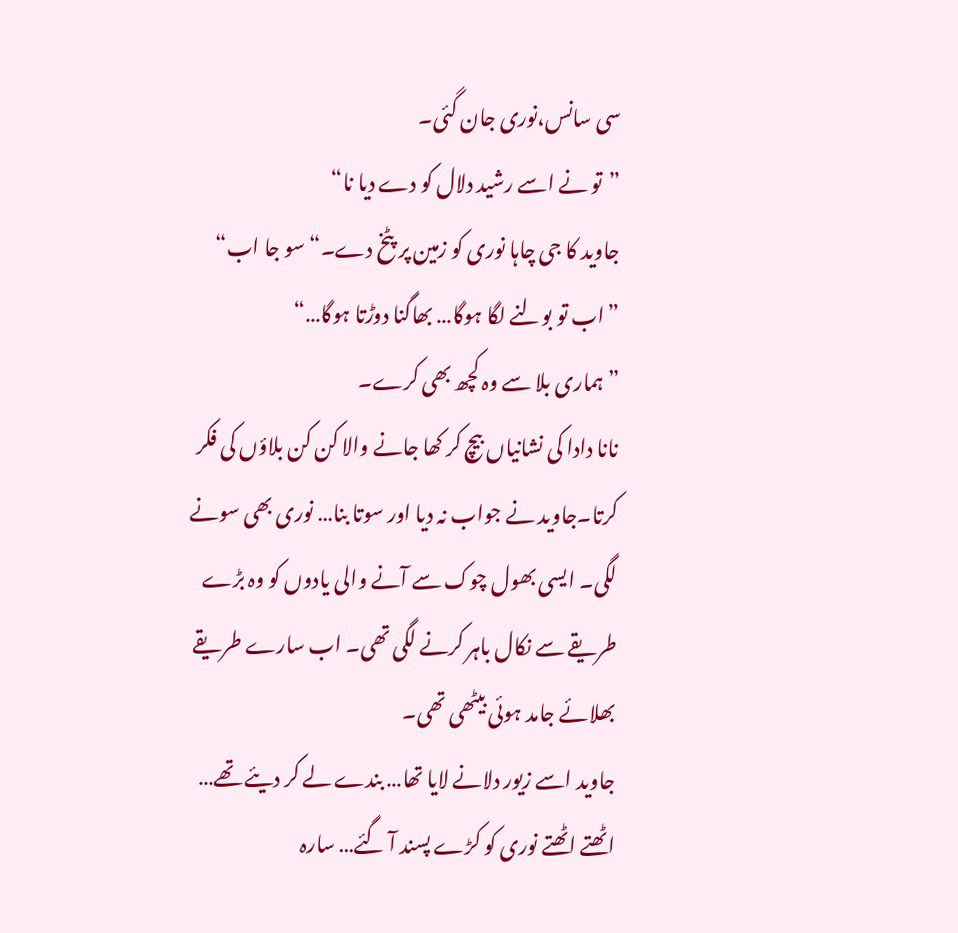سی سانس،نوری جان گئی۔
”تو نے اسے رشید دلال کو دے دیا نا“
جاوید کا جی چاہا نوری کو زمین پر پٹخ دے۔“ سو جا اب“
”اب تو بولنے لگا ہوگا… بھاگنا دوڑتا ہوگا…“
”ہماری بلا سے وہ کچھ بھی کرے۔
نانا دادا کی نشانیاں بیچ کر کھا جانے والا کن کن بلاؤں کی فکر کرتا۔جاوید نے جواب نہ دیا اور سوتا بنا… نوری بھی سونے لگی۔ ایسی بھول چوک سے آنے والی یادوں کو وہ بڑے طریقے سے نکال باہر کرنے لگی تھی۔ اب سارے طریقے بھلائے جامد ہوئی بیٹھی تھی۔
جاوید اسے زیور دلانے لایا تھا… بندے لے کر دیئے تھے… اٹھتے اٹھتے نوری کو کڑے پسند آ گئے… سارہ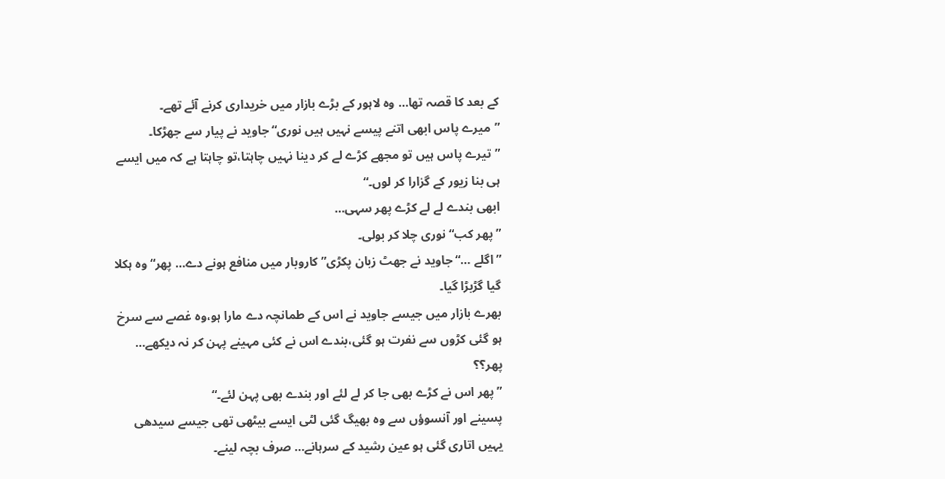کے بعد کا قصہ تھا… وہ لاہور کے بڑے بازار میں خریداری کرنے آئے تھے۔
”میرے پاس ابھی اتنے پیسے نہیں ہیں نوری“ جاوید نے پیار سے جھڑکا۔
”تیرے پاس ہیں تو مجھے کڑے لے کر دینا نہیں چاہتا،تو چاہتا ہے کہ میں ایسے ہی بنا زیور کے گزارا کر لوں۔“
ابھی بندے لے لے کڑے پھر سہی…
”پھر کب“ نوری چلا کر بولی۔
”اگلے …“ جاوید نے جھٹ زبان پکڑی” کاروبار میں منافع ہونے دے… پھر“ وہ ہکلا گیا گڑبڑا گیا۔
بھرے بازار میں جیسے جاوید نے اس کے طمانچہ دے مارا ہو،وہ غصے سے سرخ ہو گئی کڑوں سے نفرت ہو گئی،بندے اس نے کئی مہینے پہن کر نہ دیکھے…
پھر؟؟
”پھر اس نے کڑے بھی جا کر لے لئے اور بندے بھی پہن لئے۔“
پسینے اور آنسوؤں سے وہ بھیگ گئی لٹی ایسے بیٹھی تھی جیسے سیدھی یہیں اتاری گئی ہو عین رشید کے سرہانے… صرف بچہ لینے۔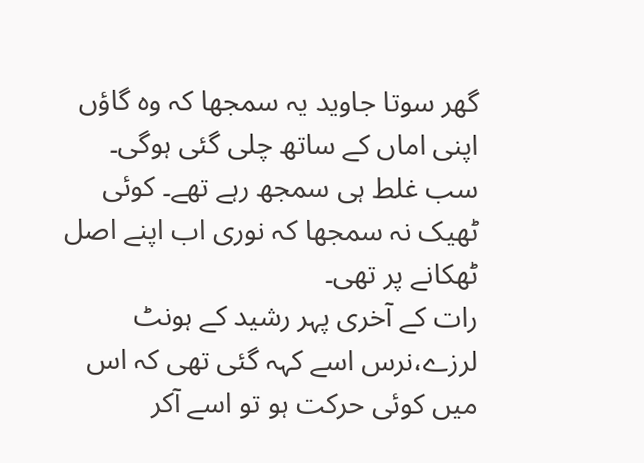گھر سوتا جاوید یہ سمجھا کہ وہ گاؤں اپنی اماں کے ساتھ چلی گئی ہوگی۔
سب غلط ہی سمجھ رہے تھے۔ کوئی ٹھیک نہ سمجھا کہ نوری اب اپنے اصل ٹھکانے پر تھی۔
رات کے آخری پہر رشید کے ہونٹ لرزے،نرس اسے کہہ گئی تھی کہ اس میں کوئی حرکت ہو تو اسے آکر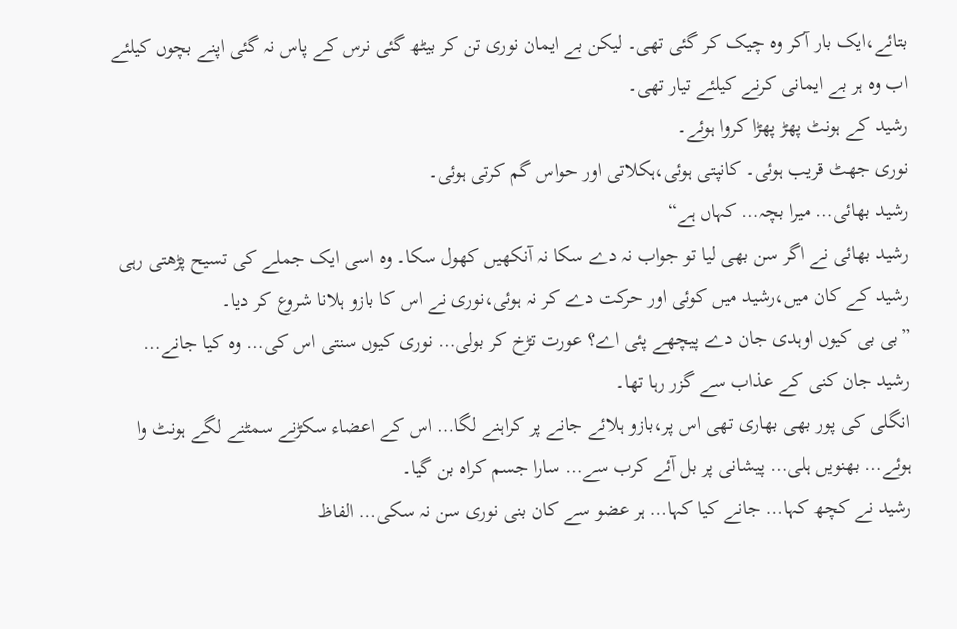بتائے،ایک بار آکر وہ چیک کر گئی تھی۔ لیکن بے ایمان نوری تن کر بیٹھ گئی نرس کے پاس نہ گئی اپنے بچوں کیلئے اب وہ ہر بے ایمانی کرنے کیلئے تیار تھی۔
رشید کے ہونٹ پھڑ پھڑا کروا ہوئے۔
نوری جھٹ قریب ہوئی۔ کانپتی ہوئی،ہکلاتی اور حواس گم کرتی ہوئی۔
رشید بھائی… میرا بچہ… کہاں ہے“
رشید بھائی نے اگر سن بھی لیا تو جواب نہ دے سکا نہ آنکھیں کھول سکا۔ وہ اسی ایک جملے کی تسیح پڑھتی رہی رشید کے کان میں،رشید میں کوئی اور حرکت دے کر نہ ہوئی،نوری نے اس کا بازو ہلانا شروع کر دیا۔
”بی بی کیوں اوہدی جان دے پیچھے پئی اے؟ عورت تڑخ کر بولی… نوری کیوں سنتی اس کی… وہ کیا جانے… رشید جان کنی کے عذاب سے گزر رہا تھا۔
انگلی کی پور بھی بھاری تھی اس پر،بازو ہلائے جانے پر کراہنے لگا… اس کے اعضاء سکڑنے سمٹنے لگے ہونٹ وا ہوئے… بھنویں ہلی… پیشانی پر بل آئے کرب سے… سارا جسم کراہ بن گیا۔
رشید نے کچھ کہا… جانے کیا کہا… ہر عضو سے کان بنی نوری سن نہ سکی… الفاظ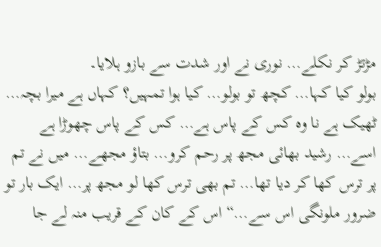مڑتڑ کر نکلے… نوری نے اور شدت سے بازو ہلایا۔
بولو کیا کہا… کچھ تو بولو… کیا ہوا تمہیں؟ کہاں ہے میرا بچہ… ٹھیک ہے نا وہ کس کے پاس ہے… کس کے پاس چھوڑا ہے اسے… رشید بھائی مجھ پر رحم کرو… بتاؤ مجھے… میں نے تم پر ترس کھا کر دیا تھا… تم بھی ترس کھا لو مجھ پر… ایک بار تو ضرور ملونگی اس سے…“ اس کے کان کے قریب منہ لے جا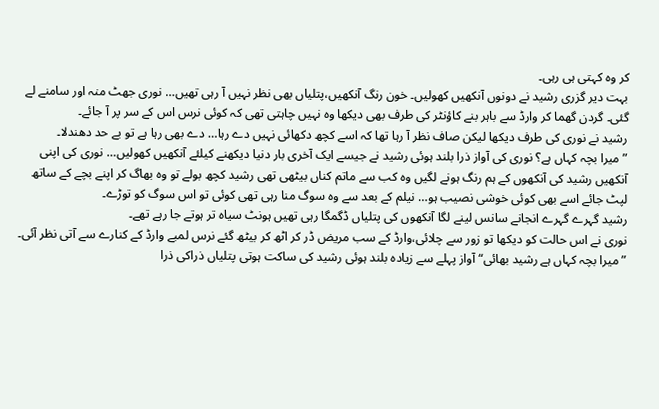کر وہ کہتی ہی رہی۔
بہت دیر گزری رشید نے دونوں آنکھیں کھولیں۔ خون رنگ آنکھیں،پتلیاں بھی نظر نہیں آ رہی تھیں… نوری جھٹ منہ اور سامنے لے گئی۔ گردن گھما کر وارڈ سے باہر بنے کاؤنٹر کی طرف بھی دیکھا وہ نہیں چاہتی تھی کہ کوئی نرس اس کے سر پر آ جائے۔
رشید نے نوری کی طرف دیکھا لیکن صاف نظر آ رہا تھا کہ اسے کچھ دکھائی نہیں دے رہا… دے بھی رہا ہے تو بے حد دھندلا۔
”میرا بچہ کہاں ہے؟ نوری کی آواز ذرا بلند ہوئی رشید نے جیسے ایک آخری بار دنیا دیکھنے کیلئے آنکھیں کھولیں… نوری کی اپنی آنکھیں رشید کی آنکھوں کے ہم رنگ ہونے لگیں وہ کب سے ماتم کناں بیٹھی تھی رشید کچھ بولے تو وہ بھاگ کر اپنے بچے کے ساتھ لپٹ جائے اسے بھی کوئی خوشی نصیب ہو… نیلم کے بعد سے وہ سوگ منا رہی تھی کوئی تو اس سوگ کو توڑے۔
رشید گہرے گہرے انجانے سانس لینے لگا آنکھوں کی پتلیاں ڈگمگا رہی تھیں ہونٹ سیاہ تر ہوتے جا رہے تھے۔
نوری نے اس حالت کو دیکھا تو زور سے چلائی،وارڈ کے سب مریض ڈر کر اٹھ کر بیٹھ گئے نرس لمبے وارڈ کے کنارے سے آتی نظر آئی۔
”میرا بچہ کہاں ہے رشید بھائی“ آواز پہلے سے زیادہ بلند ہوئی رشید کی ساکت ہوتی پتلیاں ذراکی ذرا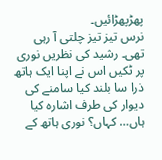پھڑپھڑائیں۔
نرس تیز تیز چلتی آ رہی تھی۔ رشید کی نظریں نوری پر ٹکیں اس نے اپنا ایک ہاتھ ذرا سا بلند کیا سامنے کی دیوار کی طرف اشارہ کیا ہاں… کہاں؟ نوری ہاتھ کے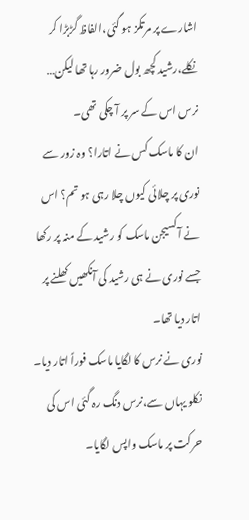اشارے پر مرتکز ہو گئی،الفاظ گڑبڑا کر نکلے،رشید کچھ بول ضرور رہا تھا لیکن…
نرس اس کے سر پر آ چکی تھی۔
ان کا ماسک کس نے اتارا؟ وہ زور سے نوری پر چلائی کیوں چلا رہی ہو تم؟ اس نے آکسیجن ماسک کو رشید کے منہ پر رکھا جسے نوری نے ہی رشید کی آنکھیں کھلنے پر اتار دیا تھا۔
نوری نے نرس کا لگایا ماسک فوراً اتار دیا۔
نکلو یہاں سے،نرس دنگ رہ گئی اس کی حرکت پر ماسک واپس لگایا۔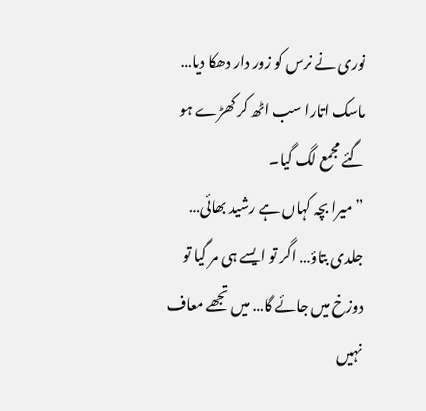نوری نے نرس کو زور دار دھکا دیا… ماسک اتارا سب اٹھ کر کھڑے ہو گئے مجمع لگ گیا۔
”میرا بچہ کہاں ہے رشید بھائی… جلدی بتاؤ… اگر تو ایسے ہی مر گیا تو دوزخ میں جائے گا… میں تجھے معاف نہیں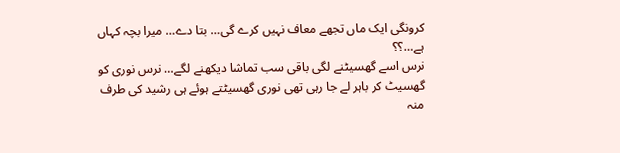کرونگی ایک ماں تجھے معاف نہیں کرے گی… بتا دے… میرا بچہ کہاں ہے…؟؟
نرس اسے گھسیٹنے لگی باقی سب تماشا دیکھنے لگے… نرس نوری کو گھسیٹ کر باہر لے جا رہی تھی نوری گھسیٹتے ہوئے ہی رشید کی طرف منہ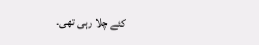کئے چلا رہی تھی۔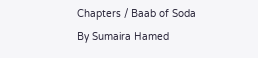Chapters / Baab of Soda By Sumaira Hamed